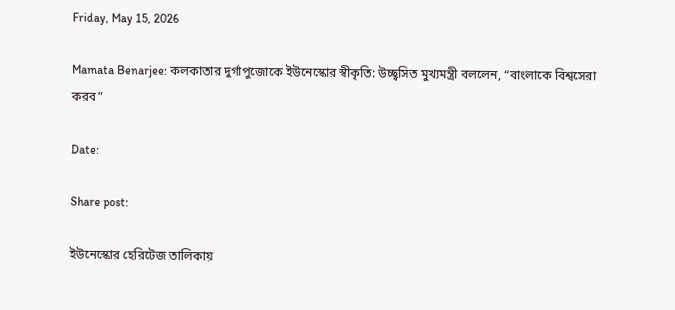Friday, May 15, 2026

Mamata Benarjee: কলকাতার দুর্গাপুজোকে ইউনেস্কোর স্বীকৃতি: উচ্ছ্বসিত মুখ্যমন্ত্রী বললেন, “বাংলাকে বিশ্বসেরা করব”

Date:

Share post:

ইউনেস্কোর হেরিটেজ তালিকায়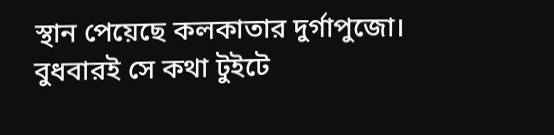স্থান পেয়েছে কলকাতার দুর্গাপুজো। বুধবারই সে কথা টুইটে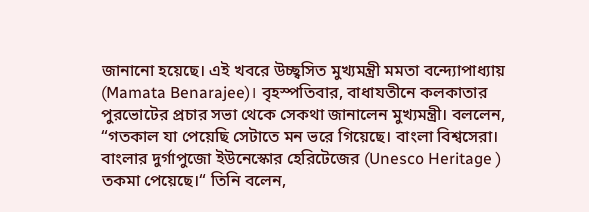জানানো হয়েছে। এই খবরে উচ্ছ্বসিত মুখ্যমন্ত্রী মমতা বন্দ্যোপাধ্যায় (Mamata Benarajee)। বৃহস্পতিবার, বাধাযতীনে কলকাতার পুরভোটের প্রচার সভা থেকে সেকথা জানালেন মুখ্যমন্ত্রী। বললেন, “গতকাল যা পেয়েছি সেটাতে মন ভরে গিয়েছে। বাংলা বিশ্বসেরা। বাংলার দুর্গাপুজো ইউনেস্কোর হেরিটেজের (Unesco Heritage ) তকমা পেয়েছে।“ তিনি বলেন,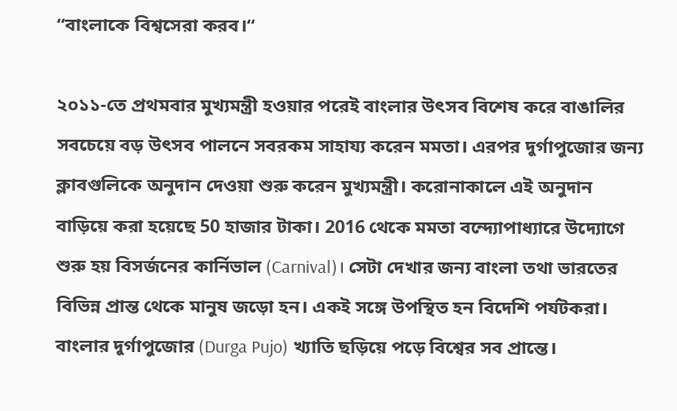“বাংলাকে বিশ্বসেরা করব।“

২০১১-তে প্রথমবার মুখ্যমন্ত্রী হওয়ার পরেই বাংলার উৎসব বিশেষ করে বাঙালির সবচেয়ে বড় উৎসব পালনে সবরকম সাহায্য করেন মমতা। এরপর দুর্গাপুজোর জন্য ক্লাবগুলিকে অনুদান দেওয়া শুরু করেন মুখ্যমন্ত্রী। করোনাকালে এই অনুদান বাড়িয়ে করা হয়েছে 50 হাজার টাকা। 2016 থেকে মমতা বন্দ্যোপাধ্যারে উদ্যোগে শুরু হয় বিসর্জনের কার্নিভাল (Carnival)। সেটা দেখার জন্য বাংলা তথা ভারতের বিভিন্ন প্রান্ত থেকে মানুষ জড়ো হন। একই সঙ্গে উপস্থিত হন বিদেশি পর্যটকরা। বাংলার দুর্গাপুজোর (Durga Pujo) খ্যাতি ছড়িয়ে পড়ে বিশ্বের সব প্রান্তে।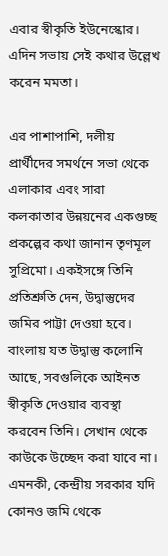এবার স্বীকৃতি ইউনেস্কোর। এদিন সভায় সেই কথার উল্লেখ করেন মমতা।

এর পাশাপাশি, দলীয় প্রার্থীদের সমর্থনে সভা থেকে এলাকার এবং সারা কলকাতার উন্নয়নের একগুচ্ছ প্রকল্পের কথা জানান তৃণমূল সুপ্রিমো। একইসঙ্গে তিনি প্রতিশ্রুতি দেন, উদ্বাস্তুদের জমির পাট্টা দেওয়া হবে। বাংলায় যত উদ্বাস্তু কলোনি আছে, সবগুলিকে আইনত স্বীকৃতি দেওয়ার ব্যবস্থা করবেন তিনি। সেখান থেকে কাউকে উচ্ছেদ করা যাবে না। এমনকী, কেন্দ্রীয় সরকার যদি কোনও জমি থেকে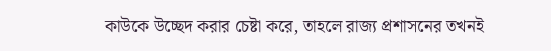কাউকে উচ্ছেদ করার চেষ্টা করে, তাহলে রাজ্য প্রশাসনের তখনই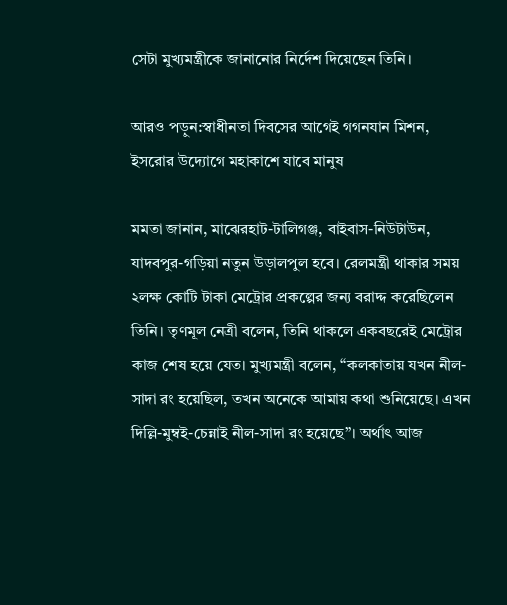সেটা মুখ্যমন্ত্রীকে জানানোর নির্দেশ দিয়েছেন তিনি।

আরও পড়ুন:স্বাধীনতা দিবসের আগেই গগনযান মিশন, ইসরোর উদ্যোগে মহাকাশে যাবে মানুষ

মমতা জানান, মাঝেরহাট-টালিগঞ্জ, বাইবাস-নিউটাউন, যাদবপুর-গড়িয়া নতুন উড়ালপুল হবে। রেলমন্ত্রী থাকার সময় ২লক্ষ কোটি টাকা মেট্রোর প্রকল্পের জন্য বরাদ্দ করেছিলেন তিনি। তৃণমূল নেত্রী বলেন, তিনি থাকলে একবছরেই মেট্রোর কাজ শেষ হয়ে যেত। মুখ্যমন্ত্রী বলেন, “কলকাতায় যখন নীল-সাদা রং হয়েছিল, তখন অনেকে আমায় কথা শুনিয়েছে। এখন দিল্লি-মুম্বই-চেন্নাই নীল-সাদা রং হয়েছে”। অর্থাৎ আজ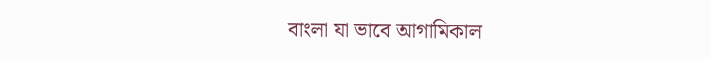বাংলা যা ভাবে আগামিকাল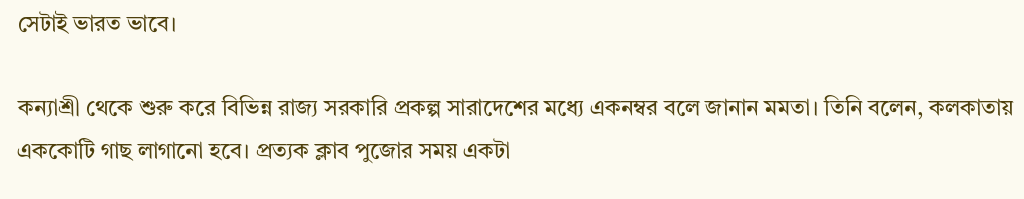সেটাই ভারত ভাবে।

কন্যাশ্রী থেকে শুরু করে বিভিন্ন রাজ্য সরকারি প্রকল্প সারাদেশের মধ্যে একনম্বর বলে জানান মমতা। তিনি বলেন, কলকাতায় এককোটি গাছ লাগানো হবে। প্রত্যক ক্লাব পুজোর সময় একটা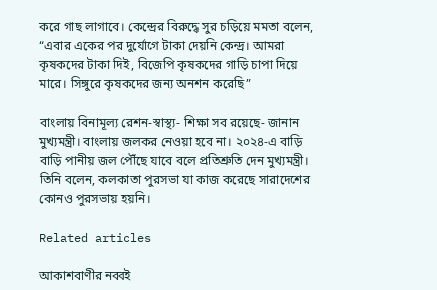করে গাছ লাগাবে। কেন্দ্রের বিরুদ্ধে সুর চড়িয়ে মমতা বলেন, “এবার একের পর দুর্যোগে টাকা দেয়নি কেন্দ্র। আমরা কৃষকদের টাকা দিই, বিজেপি কৃষকদের গাড়ি চাপা দিয়ে মারে। সিঙ্গুরে কৃষকদের জন্য অনশন করেছি”

বাংলায় বিনামূল্য রেশন-স্বাস্থ্য- শিক্ষা সব রয়েছে- জানান মুখ্যমন্ত্রী। বাংলায় জলকর নেওয়া হবে না। ২০২৪-এ বাড়ি বাড়ি পানীয় জল পৌঁছে যাবে বলে প্রতিশ্রুতি দেন মুখ্যমন্ত্রী। তিনি বলেন, কলকাতা পুরসভা যা কাজ করেছে সারাদেশের কোনও পুরসভায় হয়নি।

Related articles

আকাশবাণীর নব্বই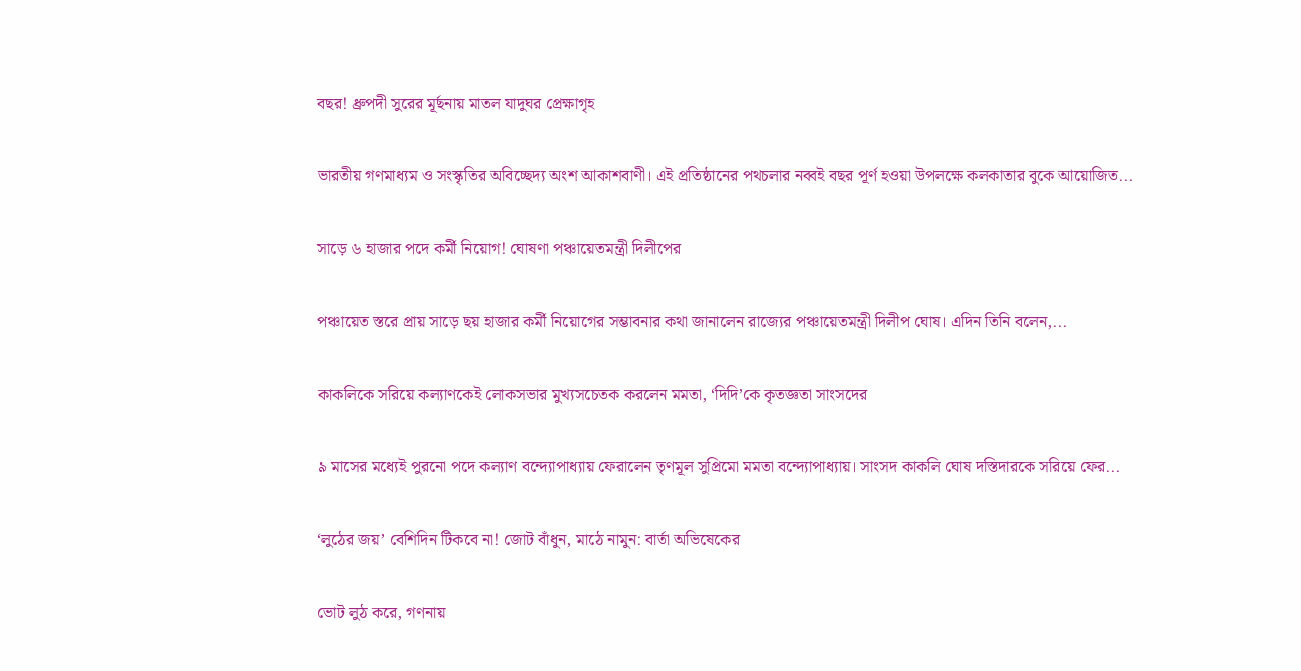বছর! ধ্রুপদী সুরের মূর্ছনায় মাতল যাদুঘর প্রেক্ষাগৃহ

ভারতীয় গণমাধ্যম ও সংস্কৃতির অবিচ্ছেদ্য অংশ আকাশবাণী। এই প্রতিষ্ঠানের পথচলার নব্বই বছর পূর্ণ হওয়া উপলক্ষে কলকাতার বুকে আয়োজিত...

সাড়ে ৬ হাজার পদে কর্মী নিয়োগ! ঘোষণা পঞ্চায়েতমন্ত্রী দিলীপের

পঞ্চায়েত স্তরে প্রায় সাড়ে ছয় হাজার কর্মী নিয়োগের সম্ভাবনার কথা জানালেন রাজ্যের পঞ্চায়েতমন্ত্রী দিলীপ ঘোষ। এদিন তিনি বলেন,...

কাকলিকে সরিয়ে কল্যাণকেই লোকসভার মুখ্যসচেতক করলেন মমতা, ‘দিদি’কে কৃতজ্ঞতা সাংসদের

৯ মাসের মধ্যেই পুরনো পদে কল্যাণ বন্দ্যোপাধ্যায় ফেরালেন তৃণমূল সুপ্রিমো মমতা বন্দ্যোপাধ্যায়। সাংসদ কাকলি ঘোষ দস্তিদারকে সরিয়ে ফের...

‘লুঠের জয়’ বেশিদিন টিকবে না! জোট বাঁধুন, মাঠে নামুন: বার্তা অভিষেকের

ভোট লুঠ করে, গণনায়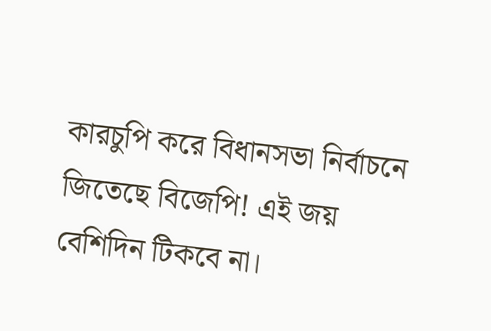কারচুপি করে বিধানসভা নির্বাচনে জিতেছে বিজেপি! এই জয় বেশিদিন টিকবে না।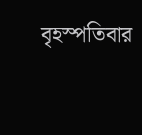বৃহস্পতিবার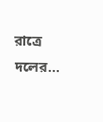রাত্রে দলের...